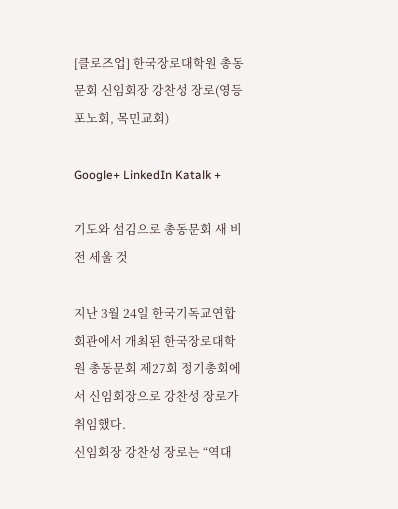[클로즈업] 한국장로대학원 총동문회 신임회장 강찬성 장로(영등포노회, 목민교회)

Google+ LinkedIn Katalk +

기도와 섬김으로 총동문회 새 비전 세울 것

지난 3월 24일 한국기독교연합회관에서 개최된 한국장로대학원 총동문회 제27회 정기총회에서 신임회장으로 강찬성 장로가 취임했다.
신임회장 강찬성 장로는 “역대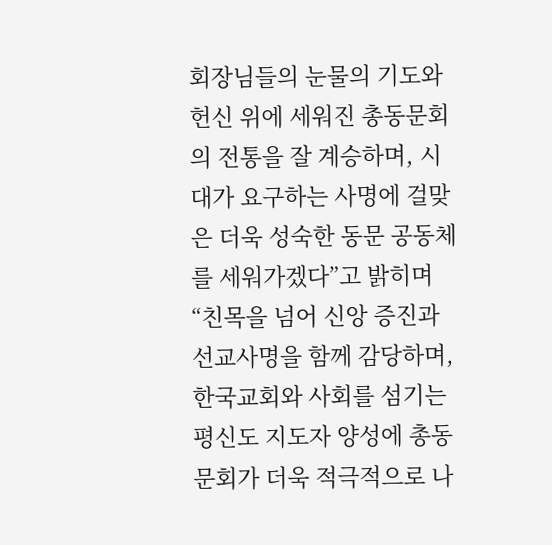회장님들의 눈물의 기도와 헌신 위에 세워진 총동문회의 전통을 잘 계승하며, 시대가 요구하는 사명에 걸맞은 더욱 성숙한 동문 공동체를 세워가겠다”고 밝히며 “친목을 넘어 신앙 증진과 선교사명을 함께 감당하며, 한국교회와 사회를 섬기는 평신도 지도자 양성에 총동문회가 더욱 적극적으로 나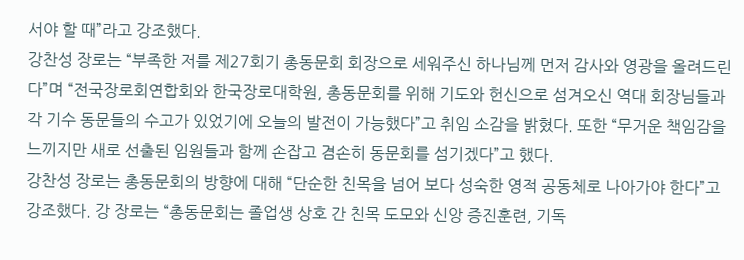서야 할 때”라고 강조했다.
강찬성 장로는 “부족한 저를 제27회기 총동문회 회장으로 세워주신 하나님께 먼저 감사와 영광을 올려드린다”며 “전국장로회연합회와 한국장로대학원, 총동문회를 위해 기도와 헌신으로 섬겨오신 역대 회장님들과 각 기수 동문들의 수고가 있었기에 오늘의 발전이 가능했다”고 취임 소감을 밝혔다. 또한 “무거운 책임감을 느끼지만 새로 선출된 임원들과 함께 손잡고 겸손히 동문회를 섬기겠다”고 했다.
강찬성 장로는 총동문회의 방향에 대해 “단순한 친목을 넘어 보다 성숙한 영적 공동체로 나아가야 한다”고 강조했다. 강 장로는 “총동문회는 졸업생 상호 간 친목 도모와 신앙 증진훈련, 기독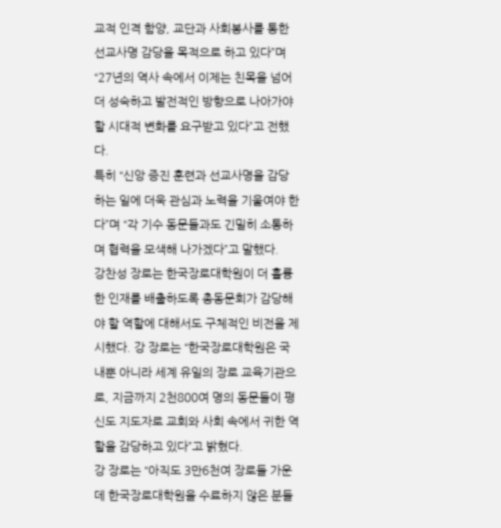교적 인격 함양, 교단과 사회봉사를 통한 선교사명 감당을 목적으로 하고 있다”며 “27년의 역사 속에서 이제는 친목을 넘어 더 성숙하고 발전적인 방향으로 나아가야 할 시대적 변화를 요구받고 있다”고 전했다.
특히 “신앙 증진 훈련과 선교사명을 감당하는 일에 더욱 관심과 노력을 기울여야 한다”며 “각 기수 동문들과도 긴밀히 소통하며 협력을 모색해 나가겠다”고 말했다.
강찬성 장로는 한국장로대학원이 더 훌륭한 인재를 배출하도록 총동문회가 감당해야 할 역할에 대해서도 구체적인 비전을 제시했다. 강 장로는 “한국장로대학원은 국내뿐 아니라 세계 유일의 장로 교육기관으로, 지금까지 2천800여 명의 동문들이 평신도 지도자로 교회와 사회 속에서 귀한 역할을 감당하고 있다”고 밝혔다.
강 장로는 “아직도 3만6천여 장로들 가운데 한국장로대학원을 수료하지 않은 분들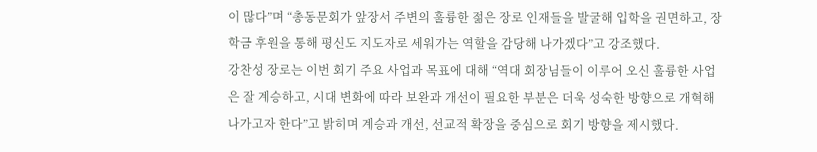이 많다”며 “총동문회가 앞장서 주변의 훌륭한 젊은 장로 인재들을 발굴해 입학을 권면하고, 장학금 후원을 통해 평신도 지도자로 세워가는 역할을 감당해 나가겠다”고 강조했다.
강찬성 장로는 이번 회기 주요 사업과 목표에 대해 “역대 회장님들이 이루어 오신 훌륭한 사업은 잘 계승하고, 시대 변화에 따라 보완과 개선이 필요한 부분은 더욱 성숙한 방향으로 개혁해 나가고자 한다”고 밝히며 계승과 개선, 선교적 확장을 중심으로 회기 방향을 제시했다.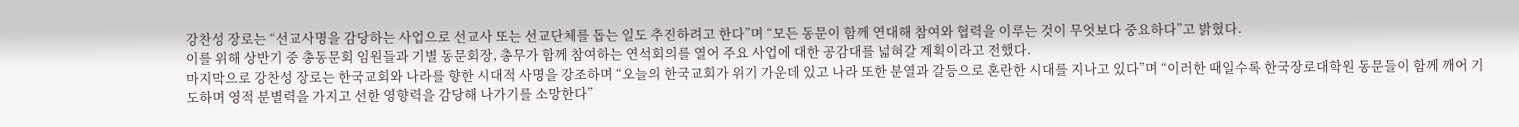강찬성 장로는 “선교사명을 감당하는 사업으로 선교사 또는 선교단체를 돕는 일도 추진하려고 한다”며 “모든 동문이 함께 연대해 참여와 협력을 이루는 것이 무엇보다 중요하다”고 밝혔다.
이를 위해 상반기 중 총동문회 임원들과 기별 동문회장, 총무가 함께 참여하는 연석회의를 열어 주요 사업에 대한 공감대를 넓혀갈 계획이라고 전했다.
마지막으로 강찬성 장로는 한국교회와 나라를 향한 시대적 사명을 강조하며 “오늘의 한국교회가 위기 가운데 있고 나라 또한 분열과 갈등으로 혼란한 시대를 지나고 있다”며 “이러한 때일수록 한국장로대학원 동문들이 함께 깨어 기도하며 영적 분별력을 가지고 선한 영향력을 감당해 나가기를 소망한다”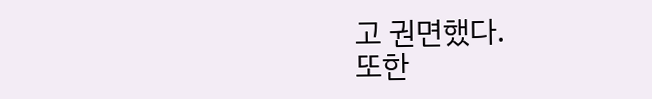고 권면했다.
또한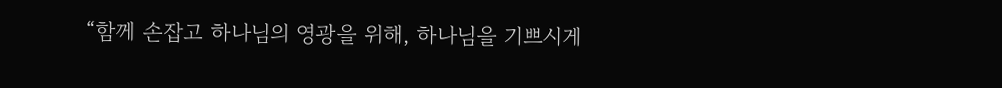“함께 손잡고 하나님의 영광을 위해, 하나님을 기쁘시게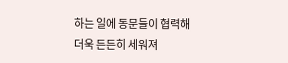하는 일에 동문들이 협력해 더욱 든든히 세워져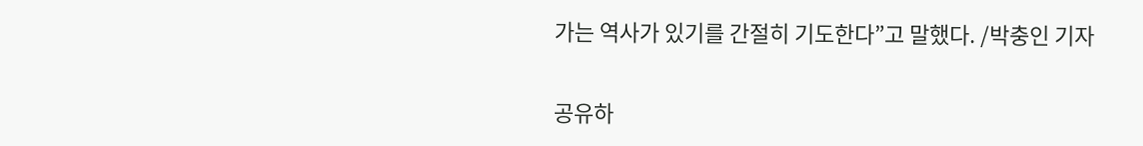가는 역사가 있기를 간절히 기도한다”고 말했다. /박충인 기자

공유하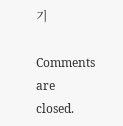기

Comments are closed.